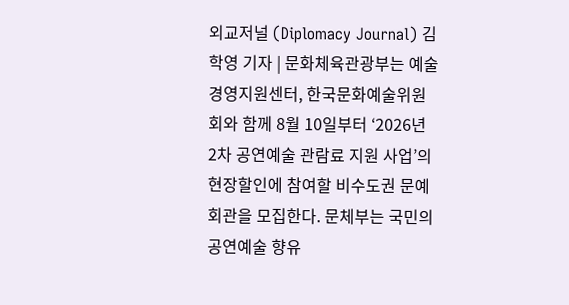외교저널 (Diplomacy Journal) 김학영 기자 | 문화체육관광부는 예술경영지원센터, 한국문화예술위원회와 함께 8월 10일부터 ‘2026년 2차 공연예술 관람료 지원 사업’의 현장할인에 참여할 비수도권 문예회관을 모집한다. 문체부는 국민의 공연예술 향유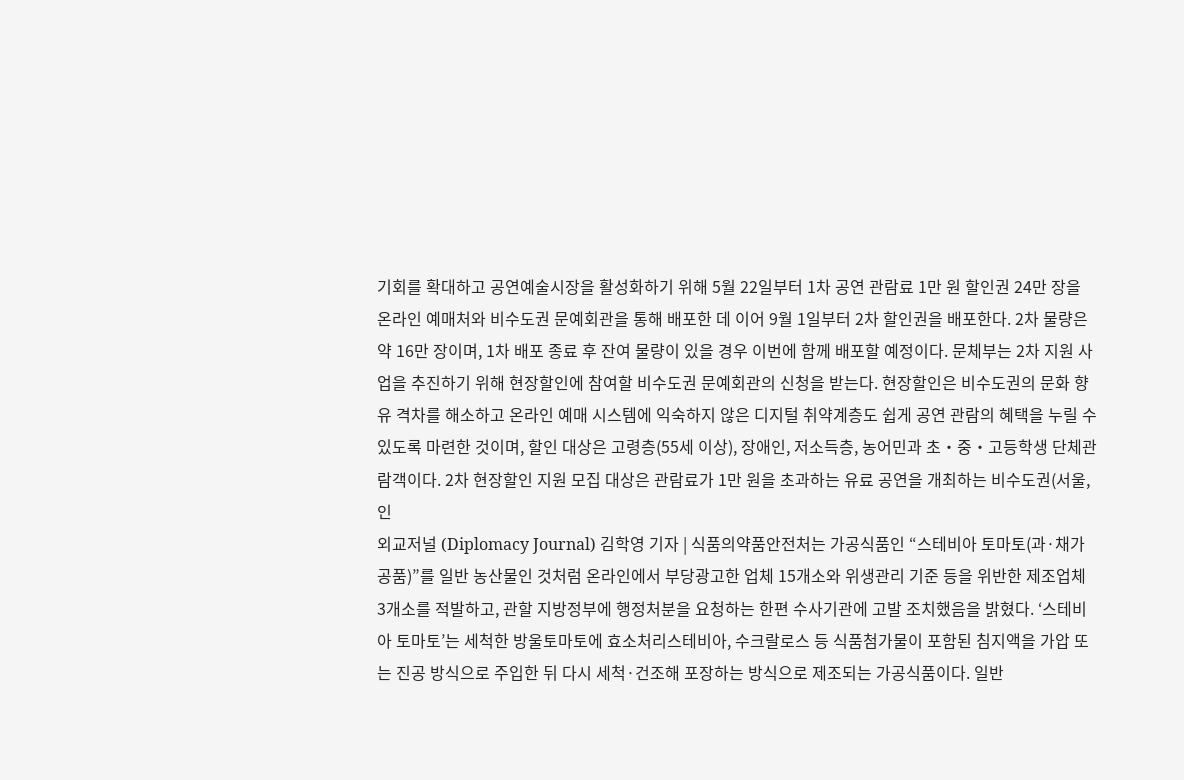기회를 확대하고 공연예술시장을 활성화하기 위해 5월 22일부터 1차 공연 관람료 1만 원 할인권 24만 장을 온라인 예매처와 비수도권 문예회관을 통해 배포한 데 이어 9월 1일부터 2차 할인권을 배포한다. 2차 물량은 약 16만 장이며, 1차 배포 종료 후 잔여 물량이 있을 경우 이번에 함께 배포할 예정이다. 문체부는 2차 지원 사업을 추진하기 위해 현장할인에 참여할 비수도권 문예회관의 신청을 받는다. 현장할인은 비수도권의 문화 향유 격차를 해소하고 온라인 예매 시스템에 익숙하지 않은 디지털 취약계층도 쉽게 공연 관람의 혜택을 누릴 수 있도록 마련한 것이며, 할인 대상은 고령층(55세 이상), 장애인, 저소득층, 농어민과 초‧중‧고등학생 단체관람객이다. 2차 현장할인 지원 모집 대상은 관람료가 1만 원을 초과하는 유료 공연을 개최하는 비수도권(서울, 인
외교저널 (Diplomacy Journal) 김학영 기자 | 식품의약품안전처는 가공식품인 “스테비아 토마토(과·채가공품)”를 일반 농산물인 것처럼 온라인에서 부당광고한 업체 15개소와 위생관리 기준 등을 위반한 제조업체 3개소를 적발하고, 관할 지방정부에 행정처분을 요청하는 한편 수사기관에 고발 조치했음을 밝혔다. ‘스테비아 토마토’는 세척한 방울토마토에 효소처리스테비아, 수크랄로스 등 식품첨가물이 포함된 침지액을 가압 또는 진공 방식으로 주입한 뒤 다시 세척·건조해 포장하는 방식으로 제조되는 가공식품이다. 일반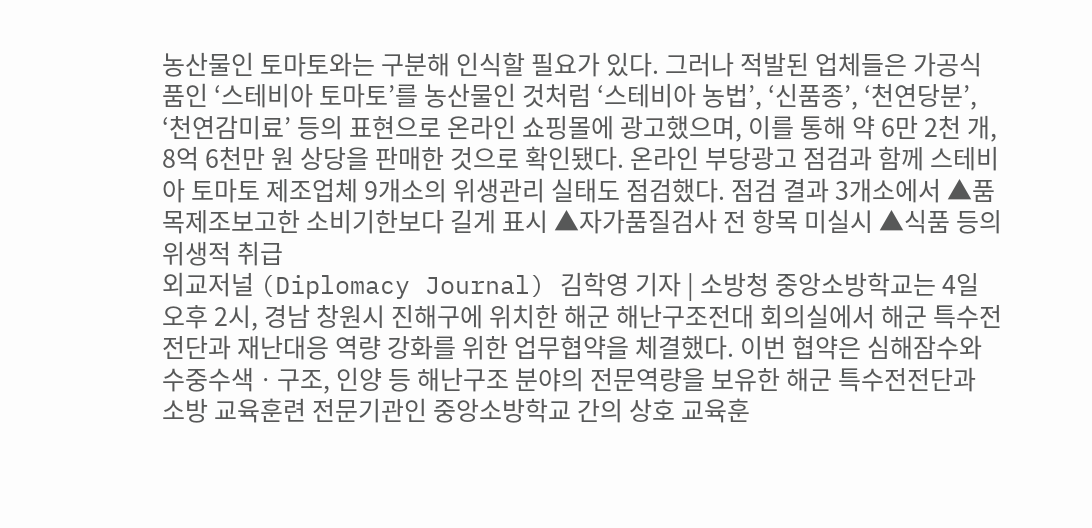농산물인 토마토와는 구분해 인식할 필요가 있다. 그러나 적발된 업체들은 가공식품인 ‘스테비아 토마토’를 농산물인 것처럼 ‘스테비아 농법’, ‘신품종’, ‘천연당분’, ‘천연감미료’ 등의 표현으로 온라인 쇼핑몰에 광고했으며, 이를 통해 약 6만 2천 개, 8억 6천만 원 상당을 판매한 것으로 확인됐다. 온라인 부당광고 점검과 함께 스테비아 토마토 제조업체 9개소의 위생관리 실태도 점검했다. 점검 결과 3개소에서 ▲품목제조보고한 소비기한보다 길게 표시 ▲자가품질검사 전 항목 미실시 ▲식품 등의 위생적 취급
외교저널 (Diplomacy Journal) 김학영 기자 | 소방청 중앙소방학교는 4일 오후 2시, 경남 창원시 진해구에 위치한 해군 해난구조전대 회의실에서 해군 특수전전단과 재난대응 역량 강화를 위한 업무협약을 체결했다. 이번 협약은 심해잠수와 수중수색ㆍ구조, 인양 등 해난구조 분야의 전문역량을 보유한 해군 특수전전단과 소방 교육훈련 전문기관인 중앙소방학교 간의 상호 교육훈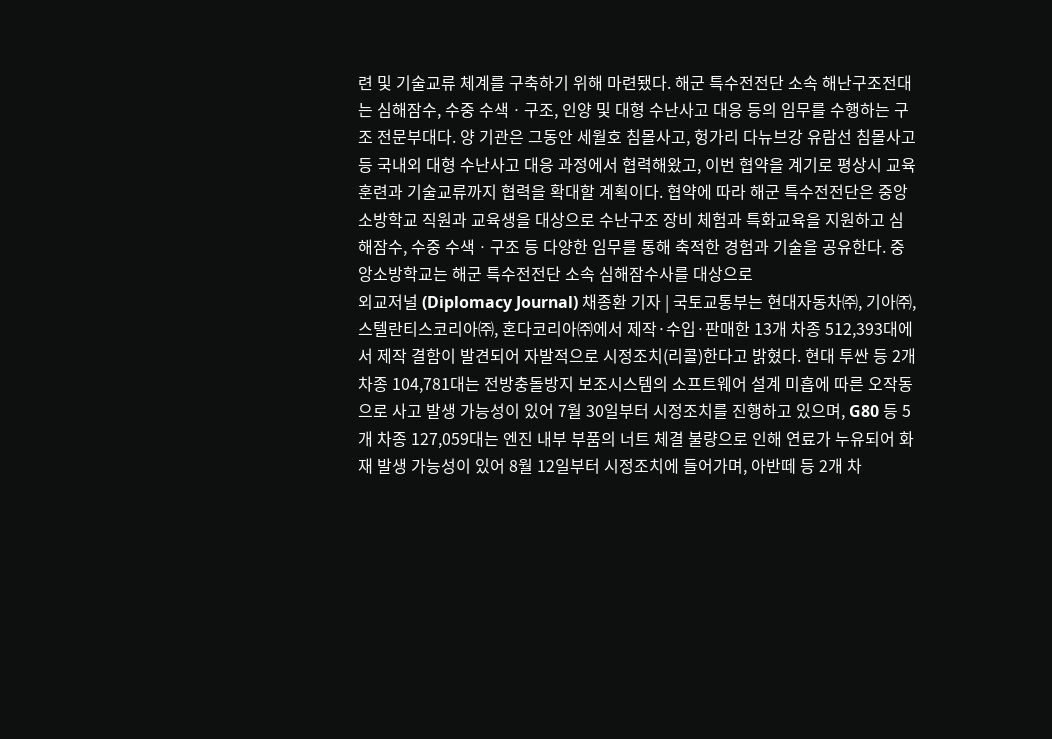련 및 기술교류 체계를 구축하기 위해 마련됐다. 해군 특수전전단 소속 해난구조전대는 심해잠수, 수중 수색ㆍ구조, 인양 및 대형 수난사고 대응 등의 임무를 수행하는 구조 전문부대다. 양 기관은 그동안 세월호 침몰사고, 헝가리 다뉴브강 유람선 침몰사고 등 국내외 대형 수난사고 대응 과정에서 협력해왔고, 이번 협약을 계기로 평상시 교육훈련과 기술교류까지 협력을 확대할 계획이다. 협약에 따라 해군 특수전전단은 중앙소방학교 직원과 교육생을 대상으로 수난구조 장비 체험과 특화교육을 지원하고 심해잠수, 수중 수색ㆍ구조 등 다양한 임무를 통해 축적한 경험과 기술을 공유한다. 중앙소방학교는 해군 특수전전단 소속 심해잠수사를 대상으로
외교저널 (Diplomacy Journal) 채종환 기자 | 국토교통부는 현대자동차㈜, 기아㈜, 스텔란티스코리아㈜, 혼다코리아㈜에서 제작·수입·판매한 13개 차종 512,393대에서 제작 결함이 발견되어 자발적으로 시정조치(리콜)한다고 밝혔다. 현대 투싼 등 2개 차종 104,781대는 전방충돌방지 보조시스템의 소프트웨어 설계 미흡에 따른 오작동으로 사고 발생 가능성이 있어 7월 30일부터 시정조치를 진행하고 있으며, G80 등 5개 차종 127,059대는 엔진 내부 부품의 너트 체결 불량으로 인해 연료가 누유되어 화재 발생 가능성이 있어 8월 12일부터 시정조치에 들어가며, 아반떼 등 2개 차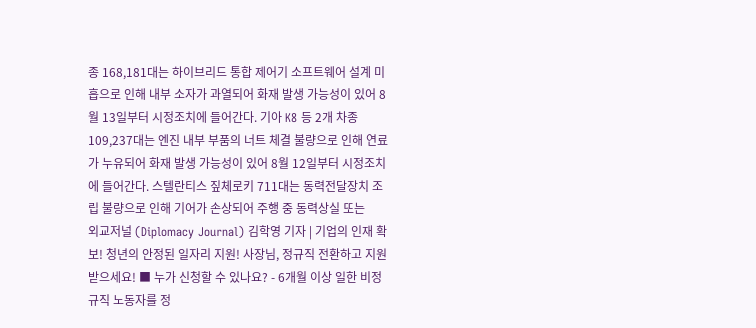종 168,181대는 하이브리드 통합 제어기 소프트웨어 설계 미흡으로 인해 내부 소자가 과열되어 화재 발생 가능성이 있어 8월 13일부터 시정조치에 들어간다. 기아 K8 등 2개 차종 109,237대는 엔진 내부 부품의 너트 체결 불량으로 인해 연료가 누유되어 화재 발생 가능성이 있어 8월 12일부터 시정조치에 들어간다. 스텔란티스 짚체로키 711대는 동력전달장치 조립 불량으로 인해 기어가 손상되어 주행 중 동력상실 또는
외교저널 (Diplomacy Journal) 김학영 기자 | 기업의 인재 확보! 청년의 안정된 일자리 지원! 사장님, 정규직 전환하고 지원 받으세요! ■ 누가 신청할 수 있나요? - 6개월 이상 일한 비정규직 노동자를 정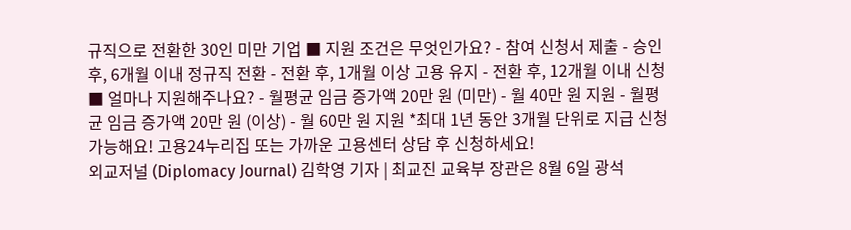규직으로 전환한 30인 미만 기업 ■ 지원 조건은 무엇인가요? - 참여 신청서 제출 - 승인 후, 6개월 이내 정규직 전환 - 전환 후, 1개월 이상 고용 유지 - 전환 후, 12개월 이내 신청 ■ 얼마나 지원해주나요? - 월평균 임금 증가액 20만 원 (미만) - 월 40만 원 지원 - 월평균 임금 증가액 20만 원 (이상) - 월 60만 원 지원 *최대 1년 동안 3개월 단위로 지급 신청 가능해요! 고용24누리집 또는 가까운 고용센터 상담 후 신청하세요!
외교저널 (Diplomacy Journal) 김학영 기자 | 최교진 교육부 장관은 8월 6일 광석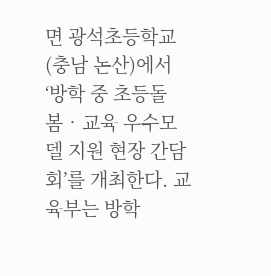면 광석초등학교(충남 논산)에서 ‘방학 중 초등돌봄‧교육 우수모델 지원 현장 간담회’를 개최한다. 교육부는 방학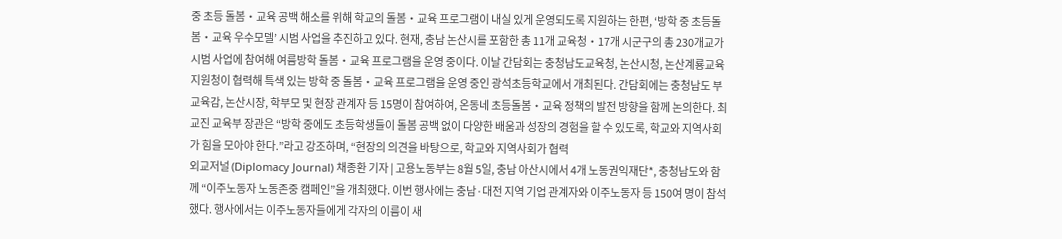중 초등 돌봄‧교육 공백 해소를 위해 학교의 돌봄‧교육 프로그램이 내실 있게 운영되도록 지원하는 한편, ‘방학 중 초등돌봄‧교육 우수모델’ 시범 사업을 추진하고 있다. 현재, 충남 논산시를 포함한 총 11개 교육청‧17개 시군구의 총 230개교가 시범 사업에 참여해 여름방학 돌봄‧교육 프로그램을 운영 중이다. 이날 간담회는 충청남도교육청, 논산시청, 논산계룡교육지원청이 협력해 특색 있는 방학 중 돌봄‧교육 프로그램을 운영 중인 광석초등학교에서 개최된다. 간담회에는 충청남도 부교육감, 논산시장, 학부모 및 현장 관계자 등 15명이 참여하여, 온동네 초등돌봄‧교육 정책의 발전 방향을 함께 논의한다. 최교진 교육부 장관은 “방학 중에도 초등학생들이 돌봄 공백 없이 다양한 배움과 성장의 경험을 할 수 있도록, 학교와 지역사회가 힘을 모아야 한다.”라고 강조하며, “현장의 의견을 바탕으로, 학교와 지역사회가 협력
외교저널 (Diplomacy Journal) 채종환 기자 | 고용노동부는 8월 5일, 충남 아산시에서 4개 노동권익재단*, 충청남도와 함께 “이주노동자 노동존중 캠페인”을 개최했다. 이번 행사에는 충남·대전 지역 기업 관계자와 이주노동자 등 150여 명이 참석했다. 행사에서는 이주노동자들에게 각자의 이름이 새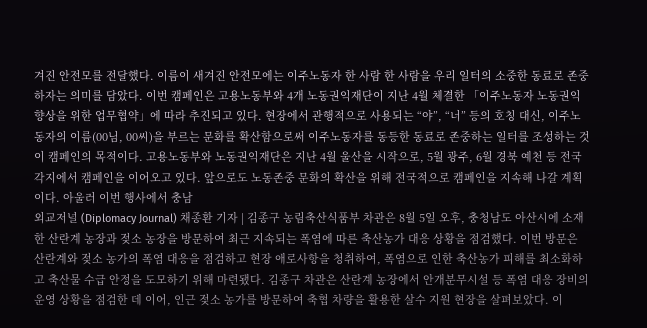겨진 안전모를 전달했다. 이름이 새겨진 안전모에는 이주노동자 한 사람 한 사람을 우리 일터의 소중한 동료로 존중하자는 의미를 담았다. 이번 캠페인은 고용노동부와 4개 노동권익재단이 지난 4월 체결한 「이주노동자 노동권익 향상을 위한 업무협약」에 따라 추진되고 있다. 현장에서 관행적으로 사용되는 “야”, “너” 등의 호칭 대신, 이주노동자의 이름(00님, 00씨)을 부르는 문화를 확산함으로써 이주노동자를 동등한 동료로 존중하는 일터를 조성하는 것이 캠페인의 목적이다. 고용노동부와 노동권익재단은 지난 4월 울산을 시작으로, 5월 광주, 6월 경북 예천 등 전국 각지에서 캠페인을 이어오고 있다. 앞으로도 노동존중 문화의 확산을 위해 전국적으로 캠페인을 지속해 나갈 계획이다. 아울러 이번 행사에서 충남
외교저널 (Diplomacy Journal) 채종환 기자 | 김종구 농림축산식품부 차관은 8월 5일 오후, 충청남도 아산시에 소재한 산란계 농장과 젖소 농장을 방문하여 최근 지속되는 폭염에 따른 축산농가 대응 상황을 점검했다. 이번 방문은 산란계와 젖소 농가의 폭염 대응을 점검하고 현장 애로사항을 청취하여, 폭염으로 인한 축산농가 피해를 최소화하고 축산물 수급 안정을 도모하기 위해 마련됐다. 김종구 차관은 산란계 농장에서 안개분무시설 등 폭염 대응 장비의 운영 상황을 점검한 데 이어, 인근 젖소 농가를 방문하여 축협 차량을 활용한 살수 지원 현장을 살펴보았다. 이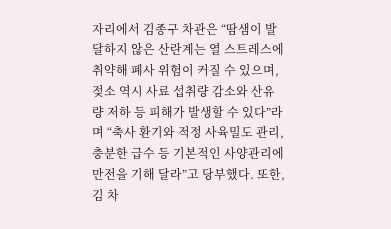자리에서 김종구 차관은 “땀샘이 발달하지 않은 산란계는 열 스트레스에 취약해 폐사 위험이 커질 수 있으며, 젖소 역시 사료 섭취량 감소와 산유량 저하 등 피해가 발생할 수 있다”라며 “축사 환기와 적정 사육밀도 관리, 충분한 급수 등 기본적인 사양관리에 만전을 기해 달라”고 당부했다. 또한, 김 차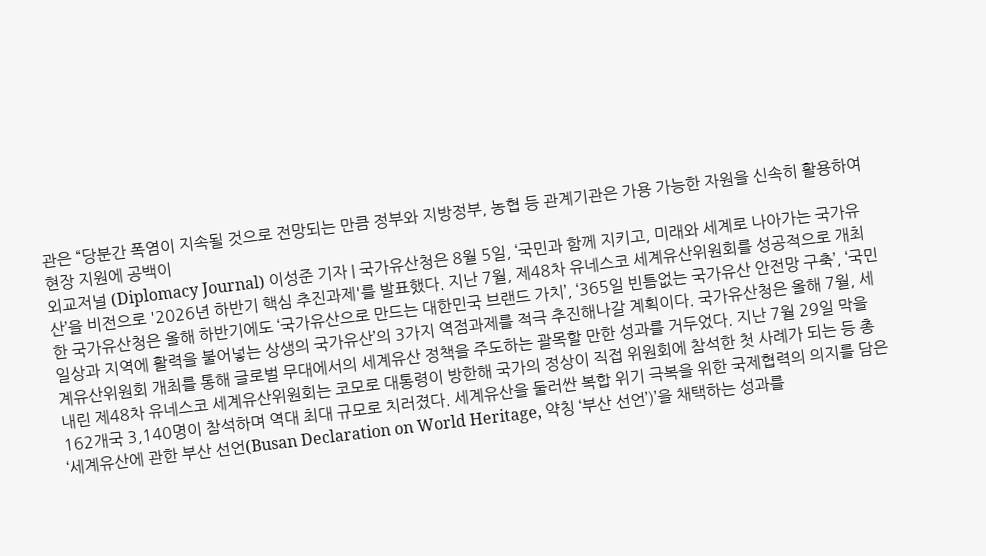관은 “당분간 폭염이 지속될 것으로 전망되는 만큼 정부와 지방정부, 농협 등 관계기관은 가용 가능한 자원을 신속히 활용하여 현장 지원에 공백이
외교저널 (Diplomacy Journal) 이성준 기자 | 국가유산청은 8월 5일, ‘국민과 함께 지키고, 미래와 세계로 나아가는 국가유산’을 비전으로 '2026년 하반기 핵심 추진과제'를 발표했다. 지난 7월, 제48차 유네스코 세계유산위원회를 성공적으로 개최한 국가유산청은 올해 하반기에도 ‘국가유산으로 만드는 대한민국 브랜드 가치’, ‘365일 빈틈없는 국가유산 안전망 구축’, ‘국민 일상과 지역에 활력을 불어넣는 상생의 국가유산’의 3가지 역점과제를 적극 추진해나갈 계획이다. 국가유산청은 올해 7월, 세계유산위원회 개최를 통해 글로벌 무대에서의 세계유산 정책을 주도하는 괄목할 만한 성과를 거두었다. 지난 7월 29일 막을 내린 제48차 유네스코 세계유산위원회는 코모로 대통령이 방한해 국가의 정상이 직접 위원회에 참석한 첫 사례가 되는 등 총 162개국 3,140명이 참석하며 역대 최대 규모로 치러졌다. 세계유산을 둘러싼 복합 위기 극복을 위한 국제협력의 의지를 담은 ‘세계유산에 관한 부산 선언(Busan Declaration on World Heritage, 약칭 ‘부산 선언’)’을 채택하는 성과를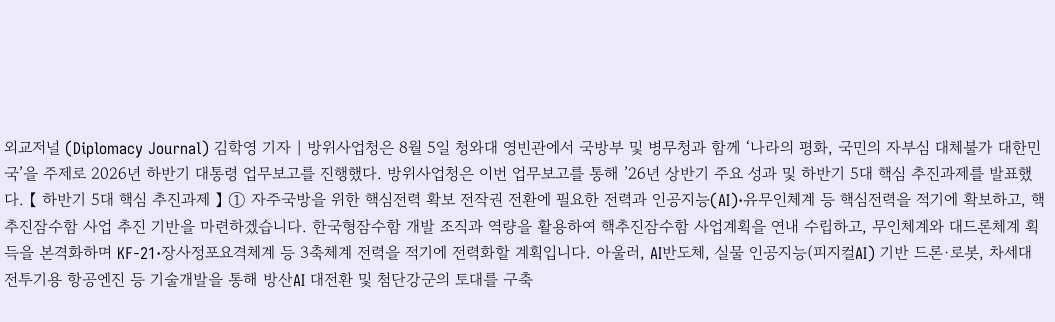외교저널 (Diplomacy Journal) 김학영 기자 | 방위사업청은 8월 5일 청와대 영빈관에서 국방부 및 병무청과 함께 ‘나라의 평화, 국민의 자부심 대체불가 대한민국’을 주제로 2026년 하반기 대통령 업무보고를 진행했다. 방위사업청은 이번 업무보고를 통해 ’26년 상반기 주요 성과 및 하반기 5대 핵심 추진과제를 발표했다. 【 하반기 5대 핵심 추진과제 】 ① 자주국방을 위한 핵심전력 확보 전작권 전환에 필요한 전력과 인공지능(AI)·유무인체계 등 핵심전력을 적기에 확보하고, 핵추진잠수함 사업 추진 기반을 마련하겠습니다. 한국형잠수함 개발 조직과 역량을 활용하여 핵추진잠수함 사업계획을 연내 수립하고, 무인체계와 대드론체계 획득을 본격화하며 KF-21·장사정포요격체계 등 3축체계 전력을 적기에 전력화할 계획입니다. 아울러, AI반도체, 실물 인공지능(피지컬AI) 기반 드론·로봇, 차세대 전투기용 항공엔진 등 기술개발을 통해 방산AI 대전환 및 첨단강군의 토대를 구축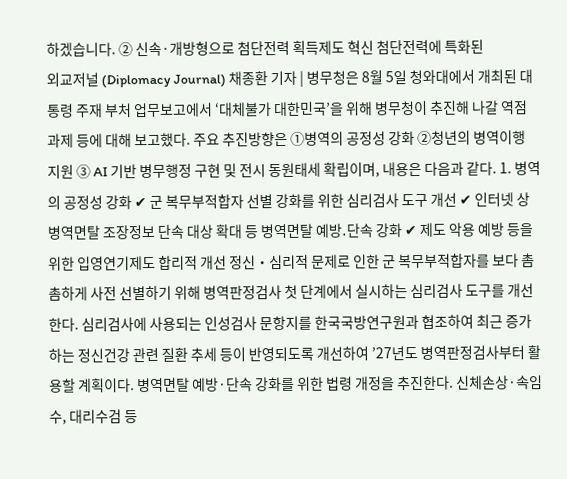하겠습니다. ② 신속·개방형으로 첨단전력 획득제도 혁신 첨단전력에 특화된
외교저널 (Diplomacy Journal) 채종환 기자 | 병무청은 8월 5일 청와대에서 개최된 대통령 주재 부처 업무보고에서 ‘대체불가 대한민국’을 위해 병무청이 추진해 나갈 역점 과제 등에 대해 보고했다. 주요 추진방향은 ①병역의 공정성 강화 ②청년의 병역이행 지원 ③ AI 기반 병무행정 구현 및 전시 동원태세 확립이며, 내용은 다음과 같다. 1. 병역의 공정성 강화 ✔ 군 복무부적합자 선별 강화를 위한 심리검사 도구 개선 ✔ 인터넷 상 병역면탈 조장정보 단속 대상 확대 등 병역면탈 예방․단속 강화 ✔ 제도 악용 예방 등을 위한 입영연기제도 합리적 개선 정신・심리적 문제로 인한 군 복무부적합자를 보다 촘촘하게 사전 선별하기 위해 병역판정검사 첫 단계에서 실시하는 심리검사 도구를 개선한다. 심리검사에 사용되는 인성검사 문항지를 한국국방연구원과 협조하여 최근 증가하는 정신건강 관련 질환 추세 등이 반영되도록 개선하여 ’27년도 병역판정검사부터 활용할 계획이다. 병역면탈 예방·단속 강화를 위한 법령 개정을 추진한다. 신체손상·속임수, 대리수검 등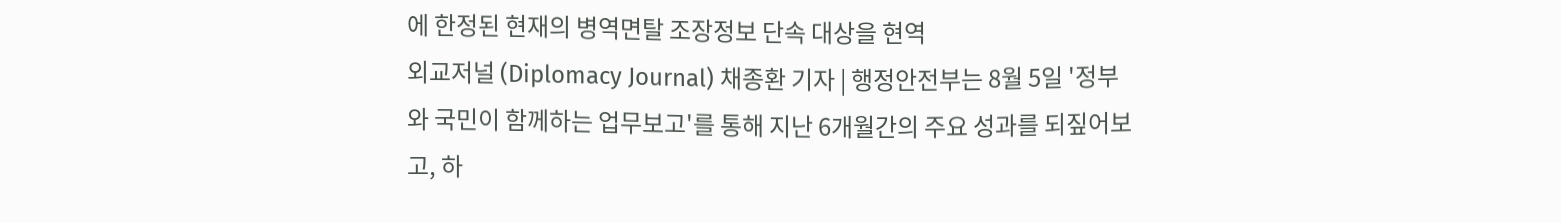에 한정된 현재의 병역면탈 조장정보 단속 대상을 현역
외교저널 (Diplomacy Journal) 채종환 기자 | 행정안전부는 8월 5일 '정부와 국민이 함께하는 업무보고'를 통해 지난 6개월간의 주요 성과를 되짚어보고, 하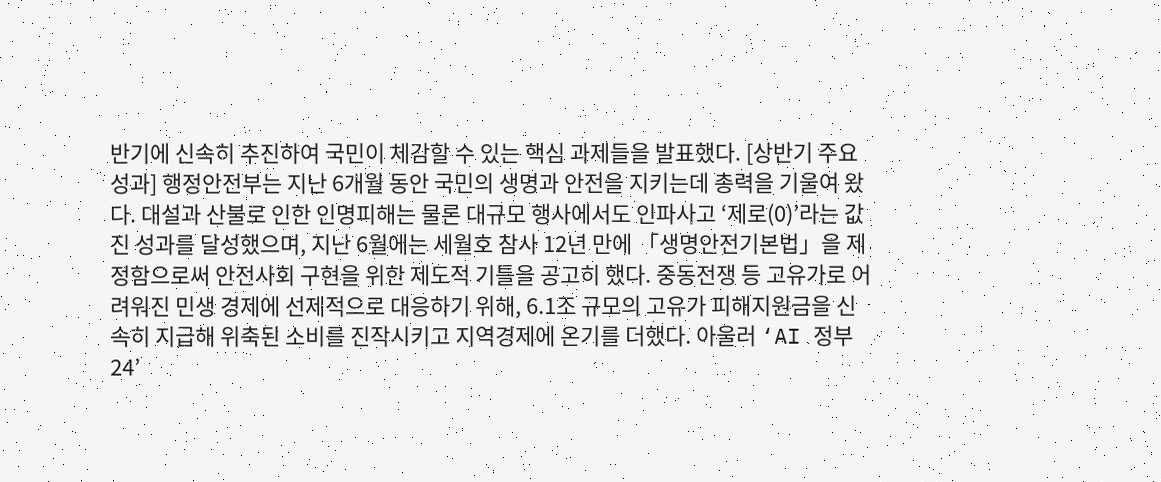반기에 신속히 추진하여 국민이 체감할 수 있는 핵심 과제들을 발표했다. [상반기 주요 성과] 행정안전부는 지난 6개월 동안 국민의 생명과 안전을 지키는데 총력을 기울여 왔다. 대설과 산불로 인한 인명피해는 물론 대규모 행사에서도 인파사고 ‘제로(0)’라는 값진 성과를 달성했으며, 지난 6월에는 세월호 참사 12년 만에 「생명안전기본법」을 제정함으로써 안전사회 구현을 위한 제도적 기틀을 공고히 했다. 중동전쟁 등 고유가로 어려워진 민생 경제에 선제적으로 대응하기 위해, 6.1조 규모의 고유가 피해지원금을 신속히 지급해 위축된 소비를 진작시키고 지역경제에 온기를 더했다. 아울러 ‘AI 정부24’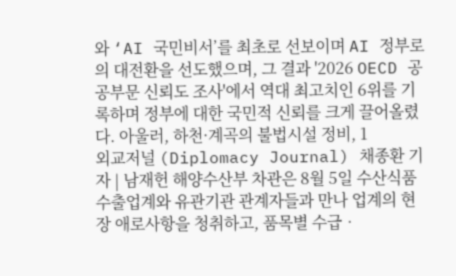와 ‘AI 국민비서’를 최초로 선보이며 AI 정부로의 대전환을 선도했으며, 그 결과 '2026 OECD 공공부문 신뢰도 조사'에서 역대 최고치인 6위를 기록하며 정부에 대한 국민적 신뢰를 크게 끌어올렸다. 아울러, 하천·계곡의 불법시설 정비, 1
외교저널 (Diplomacy Journal) 채종환 기자 | 남재헌 해양수산부 차관은 8월 5일 수산식품 수출업계와 유관기관 관계자들과 만나 업계의 현장 애로사항을 청취하고, 품목별 수급‧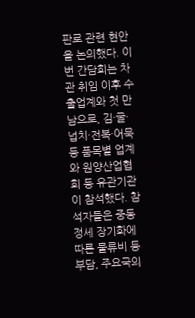판로 관련 현안을 논의했다. 이번 간담회는 차관 취임 이후 수출업계와 첫 만남으로, 김·굴·넙치·전복·어묵 등 품목별 업계와 원양산업협회 등 유관기관이 참석했다. 참석자들은 중동 정세 장기화에 따른 물류비 등 부담, 주요국의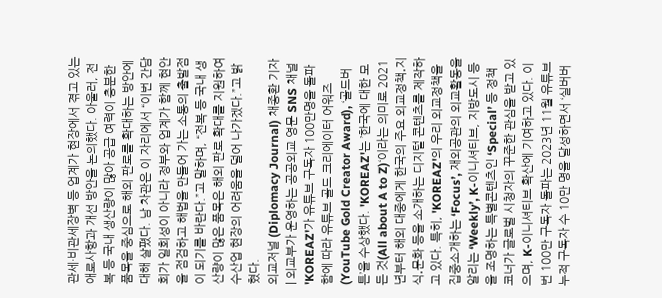관세·비관세장벽 등 업계가 현장에서 겪고 있는 애로사항과 개선 방안을 논의했다. 아울러, 전복 등 국내 생산량이 많아 공급 여력이 충분한 품목을 중심으로 해외 판로를 확대하는 방안에 대해 살폈다. 남 차관은 이 자리에서 “이번 간담회가 일회성이 아니라 정부와 업계가 함께 현안을 점검하고 해법을 만들어 가는 소통의 출발점이 되기를 바란다.”고 말하며, “전복 등 국내 생산량이 많은 품목은 해외 판로 확대를 지원하여 수산업 현장의 어려움을 덜어 나가겠다.”고 밝혔다.
외교저널 (Diplomacy Journal) 채종환 기자 | 외교부가 운영하는 공공외교 영문 SNS 채널 'KOREAZ'가 유튜브 구독자 100만명을 돌파함에 따라 유튜브 골드 크리에이터 어워즈(YouTube Gold Creator Award), ‘골드버튼’을 수상했다. 'KOREAZ'는 ’한국에 대한 모든 것(All about A to Z)‘이라는 의미로 2021년부터 해외 대중에게 한국의 주요 외교정책․지식․문화 등을 소개하는 디지털 콘텐츠를 제작하고 있다. 특히, 'KOREAZ'의 우리 외교정책을 집중소개하는 ‘Focus’, 재외공관의 외교활동을 알리는 ‘Weekly’, K-이니셔티브, 지방도시 등을 조명하는 특별콘텐츠인 ‘Special’ 등 정책 코너가 글로벌 시청자의 꾸준한 관심을 받고 있으며, K-이니셔티브 확산에 기여하고 있다. 이번 100만 구독자 돌파는 2023년 11월 유튜브 누적 구독자 수 10만 명을 달성하면서 ‘실버버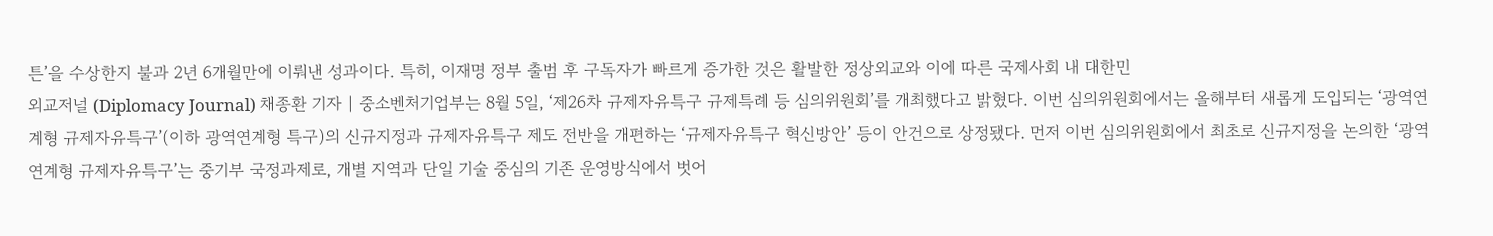튼’을 수상한지 불과 2년 6개월만에 이뤄낸 성과이다. 특히, 이재명 정부 출범 후 구독자가 빠르게 증가한 것은 활발한 정상외교와 이에 따른 국제사회 내 대한민
외교저널 (Diplomacy Journal) 채종환 기자 | 중소벤처기업부는 8월 5일, ‘제26차 규제자유특구 규제특례 등 심의위원회’를 개최했다고 밝혔다. 이번 심의위원회에서는 올해부터 새롭게 도입되는 ‘광역연계형 규제자유특구’(이하 광역연계형 특구)의 신규지정과 규제자유특구 제도 전반을 개편하는 ‘규제자유특구 혁신방안’ 등이 안건으로 상정됐다. 먼저 이번 심의위원회에서 최초로 신규지정을 논의한 ‘광역연계형 규제자유특구’는 중기부 국정과제로, 개별 지역과 단일 기술 중심의 기존 운영방식에서 벗어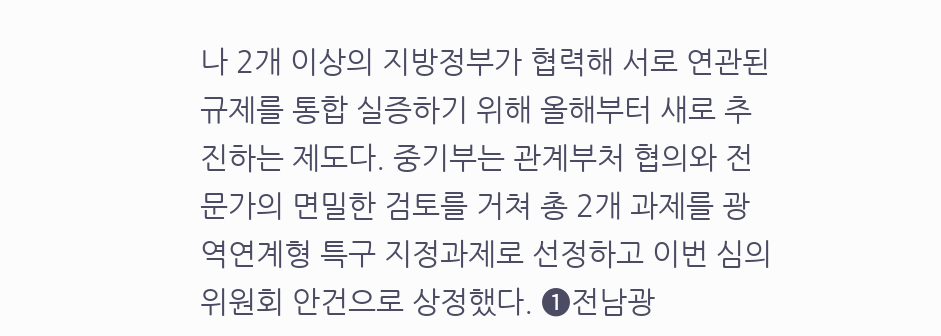나 2개 이상의 지방정부가 협력해 서로 연관된 규제를 통합 실증하기 위해 올해부터 새로 추진하는 제도다. 중기부는 관계부처 협의와 전문가의 면밀한 검토를 거쳐 총 2개 과제를 광역연계형 특구 지정과제로 선정하고 이번 심의위원회 안건으로 상정했다. ➊전남광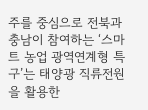주를 중심으로 전북과 충남이 참여하는 ‘스마트 농업 광역연계형 특구’는 태양광 직류전원을 활용한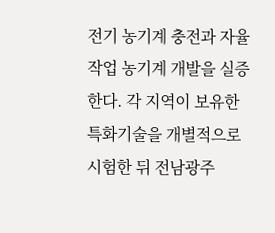전기 농기계 충전과 자율작업 농기계 개발을 실증한다. 각 지역이 보유한 특화기술을 개별적으로 시험한 뒤 전남광주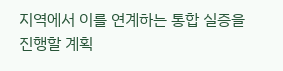지역에서 이를 연계하는 통합 실증을 진행할 계획